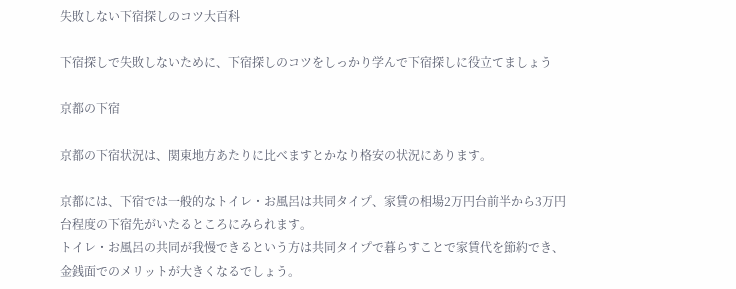失敗しない下宿探しのコツ大百科

下宿探しで失敗しないために、下宿探しのコツをしっかり学んで下宿探しに役立てましょう

京都の下宿

京都の下宿状況は、関東地方あたりに比べますとかなり格安の状況にあります。

京都には、下宿では一般的なトイレ・お風呂は共同タイプ、家賃の相場2万円台前半から3万円台程度の下宿先がいたるところにみられます。
トイレ・お風呂の共同が我慢できるという方は共同タイプで暮らすことで家賃代を節約でき、金銭面でのメリットが大きくなるでしょう。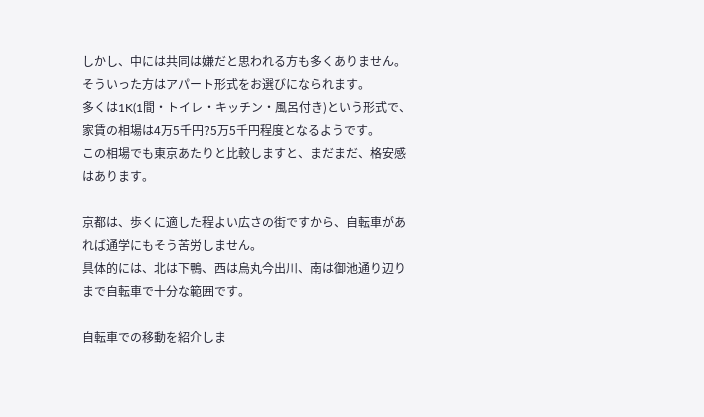しかし、中には共同は嫌だと思われる方も多くありません。
そういった方はアパート形式をお選びになられます。
多くは1K(1間・トイレ・キッチン・風呂付き)という形式で、家賃の相場は4万5千円?5万5千円程度となるようです。
この相場でも東京あたりと比較しますと、まだまだ、格安感はあります。

京都は、歩くに適した程よい広さの街ですから、自転車があれば通学にもそう苦労しません。
具体的には、北は下鴨、西は烏丸今出川、南は御池通り辺りまで自転車で十分な範囲です。

自転車での移動を紹介しま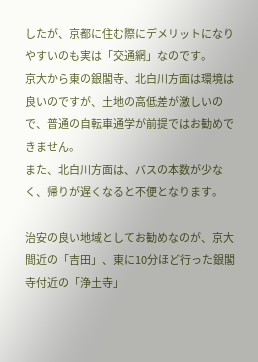したが、京都に住む際にデメリットになりやすいのも実は「交通網」なのです。
京大から東の銀閣寺、北白川方面は環境は良いのですが、土地の高低差が激しいので、普通の自転車通学が前提ではお勧めできません。
また、北白川方面は、バスの本数が少なく、帰りが遅くなると不便となります。

治安の良い地域としてお勧めなのが、京大間近の「吉田」、東に10分ほど行った銀閣寺付近の「浄土寺」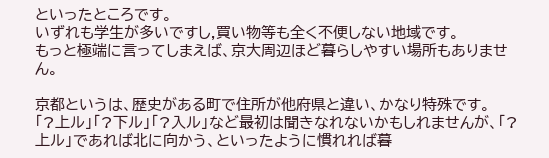といったところです。
いずれも学生が多いですし,買い物等も全く不便しない地域です。
もっと極端に言ってしまえば、京大周辺ほど暮らしやすい場所もありません。

京都というは、歴史がある町で住所が他府県と違い、かなり特殊です。
「?上ル」「?下ル」「?入ル」など最初は聞きなれないかもしれませんが、「?上ル」であれば北に向かう、といったように慣れれば暮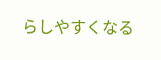らしやすくなる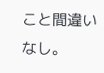こと間違いなし。